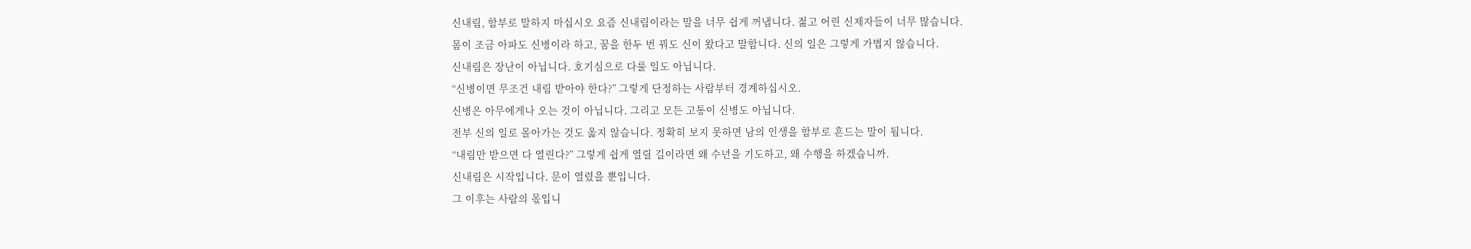신내림, 함부로 말하지 마십시오 요즘 신내림이라는 말을 너무 쉽게 꺼냅니다. 젊고 어린 신제자들이 너무 많습니다.
몸이 조금 아파도 신병이라 하고, 꿈을 한두 번 꿔도 신이 왔다고 말합니다. 신의 일은 그렇게 가볍지 않습니다.
신내림은 장난이 아닙니다. 호기심으로 다룰 일도 아닙니다.
“신병이면 무조건 내림 받아야 한다?” 그렇게 단정하는 사람부터 경계하십시오.
신병은 아무에게나 오는 것이 아닙니다. 그리고 모든 고통이 신병도 아닙니다.
전부 신의 일로 몰아가는 것도 옳지 않습니다. 정확히 보지 못하면 남의 인생을 함부로 흔드는 말이 됩니다.
“내림만 받으면 다 열린다?” 그렇게 쉽게 열릴 길이라면 왜 수년을 기도하고, 왜 수행을 하겠습니까.
신내림은 시작입니다. 문이 열렸을 뿐입니다.
그 이후는 사람의 몫입니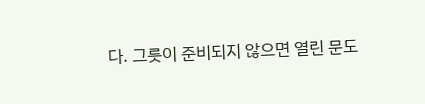다. 그릇이 준비되지 않으면 열린 문도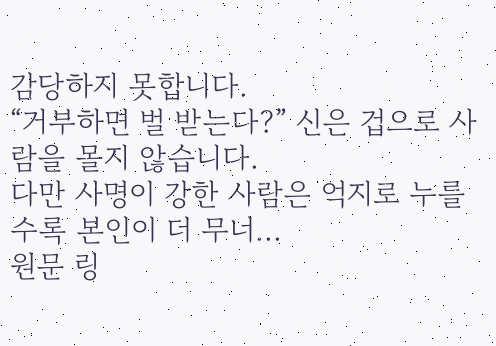감당하지 못합니다.
“거부하면 벌 받는다?” 신은 겁으로 사람을 몰지 않습니다.
다만 사명이 강한 사람은 억지로 누를수록 본인이 더 무너...
원문 링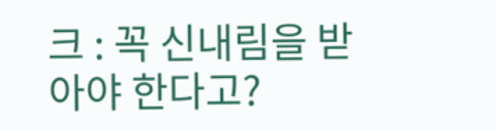크 : 꼭 신내림을 받아야 한다고?